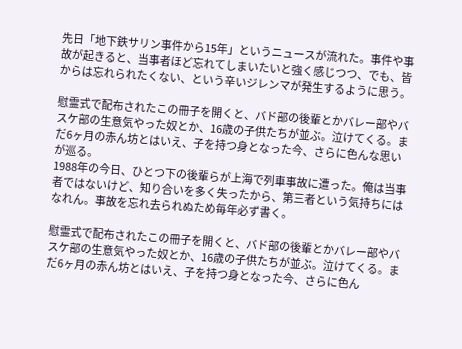先日「地下鉄サリン事件から15年」というニュースが流れた。事件や事故が起きると、当事者ほど忘れてしまいたいと強く感じつつ、でも、皆からは忘れられたくない、という辛いジレンマが発生するように思う。

慰霊式で配布されたこの冊子を開くと、バド部の後輩とかバレー部やバスケ部の生意気やった奴とか、16歳の子供たちが並ぶ。泣けてくる。まだ6ヶ月の赤ん坊とはいえ、子を持つ身となった今、さらに色んな思いが巡る。
1988年の今日、ひとつ下の後輩らが上海で列車事故に遭った。俺は当事者ではないけど、知り合いを多く失ったから、第三者という気持ちにはなれん。事故を忘れ去られぬため毎年必ず書く。

慰霊式で配布されたこの冊子を開くと、バド部の後輩とかバレー部やバスケ部の生意気やった奴とか、16歳の子供たちが並ぶ。泣けてくる。まだ6ヶ月の赤ん坊とはいえ、子を持つ身となった今、さらに色ん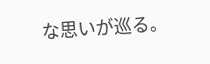な思いが巡る。